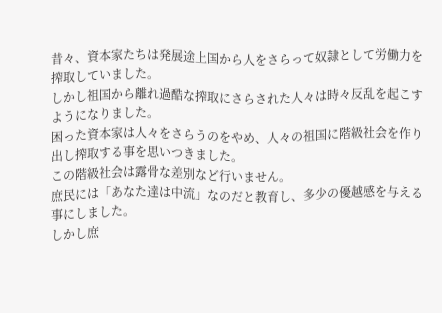昔々、資本家たちは発展途上国から人をさらって奴隷として労働力を搾取していました。
しかし祖国から離れ過酷な搾取にさらされた人々は時々反乱を起こすようになりました。
困った資本家は人々をさらうのをやめ、人々の祖国に階級社会を作り出し搾取する事を思いつきました。
この階級社会は露骨な差別など行いません。
庶民には「あなた達は中流」なのだと教育し、多少の優越感を与える事にしました。
しかし庶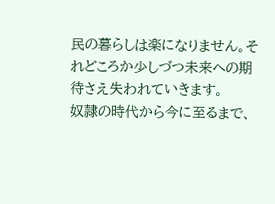民の暮らしは楽になりません。それどころか少しづつ未来への期待さえ失われていきます。
奴隷の時代から今に至るまで、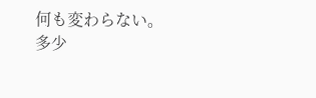何も変わらない。
多少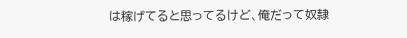は稼げてると思ってるけど、俺だって奴隷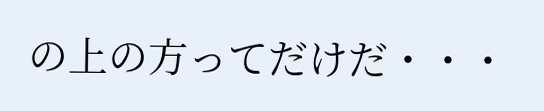の上の方ってだけだ・・・